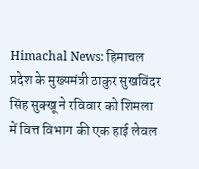Himachal News: हिमाचल प्रदेश के मुख्यमंत्री ठाकुर सुखविंदर सिंह सुक्खू ने रविवार को शिमला में वित्त विभाग की एक हाई लेवल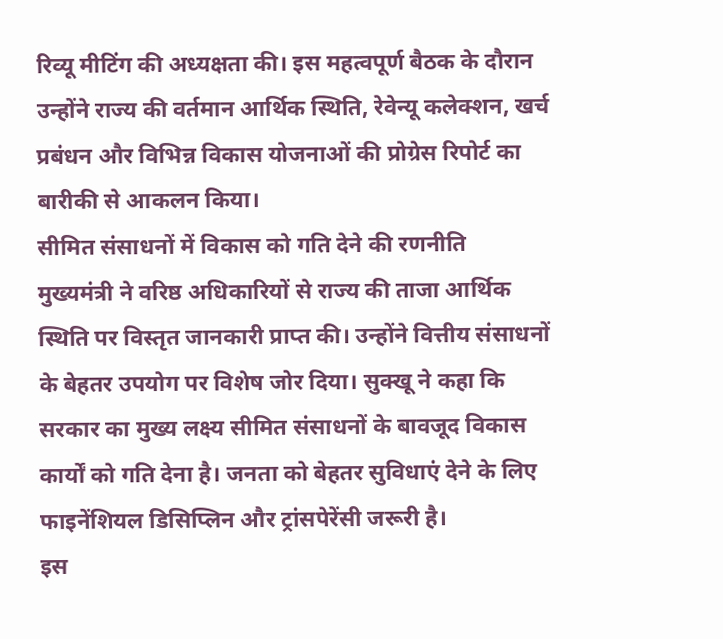रिव्यू मीटिंग की अध्यक्षता की। इस महत्वपूर्ण बैठक के दौरान उन्होंने राज्य की वर्तमान आर्थिक स्थिति, रेवेन्यू कलेक्शन, खर्च प्रबंधन और विभिन्न विकास योजनाओं की प्रोग्रेस रिपोर्ट का बारीकी से आकलन किया।
सीमित संसाधनों में विकास को गति देने की रणनीति
मुख्यमंत्री ने वरिष्ठ अधिकारियों से राज्य की ताजा आर्थिक स्थिति पर विस्तृत जानकारी प्राप्त की। उन्होंने वित्तीय संसाधनों के बेहतर उपयोग पर विशेष जोर दिया। सुक्खू ने कहा कि सरकार का मुख्य लक्ष्य सीमित संसाधनों के बावजूद विकास कार्यों को गति देना है। जनता को बेहतर सुविधाएं देने के लिए फाइनेंशियल डिसिप्लिन और ट्रांसपेरेंसी जरूरी है।
इस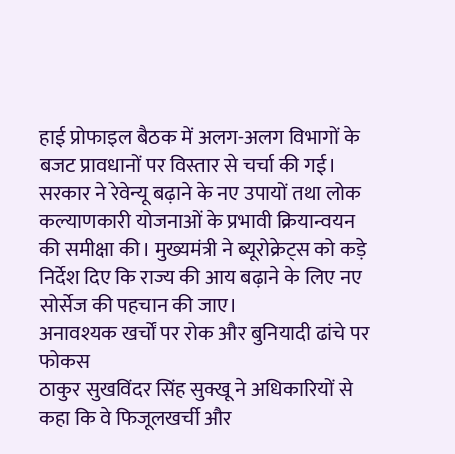हाई प्रोफाइल बैठक में अलग-अलग विभागों के बजट प्रावधानों पर विस्तार से चर्चा की गई। सरकार ने रेवेन्यू बढ़ाने के नए उपायों तथा लोक कल्याणकारी योजनाओं के प्रभावी क्रियान्वयन की समीक्षा की। मुख्यमंत्री ने ब्यूरोक्रेट्स को कड़े निर्देश दिए कि राज्य की आय बढ़ाने के लिए नए सोर्सेज की पहचान की जाए।
अनावश्यक खर्चों पर रोक और बुनियादी ढांचे पर फोकस
ठाकुर सुखविंदर सिंह सुक्खू ने अधिकारियों से कहा कि वे फिजूलखर्ची और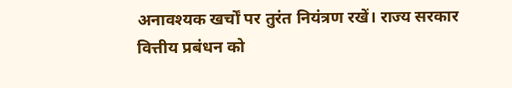अनावश्यक खर्चों पर तुरंत नियंत्रण रखें। राज्य सरकार वित्तीय प्रबंधन को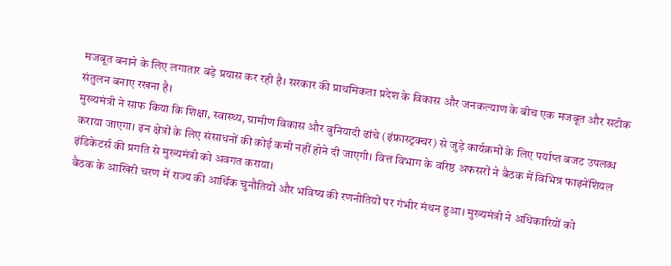मजबूत बनाने के लिए लगातार बड़े प्रयास कर रही है। सरकार की प्राथमिकता प्रदेश के विकास और जनकल्याण के बीच एक मजबूत और सटीक संतुलन बनाए रखना है।
मुख्यमंत्री ने साफ किया कि शिक्षा, स्वास्थ्य, ग्रामीण विकास और बुनियादी ढांचे (इंफ्रास्ट्रक्चर) से जुड़े कार्यक्रमों के लिए पर्याप्त बजट उपलब्ध कराया जाएगा। इन क्षेत्रों के लिए संसाधनों की कोई कमी नहीं होने दी जाएगी। वित्त विभाग के वरिष्ठ अफसरों ने बैठक में विभिन्न फाइनेंशियल इंडिकेटर्स की प्रगति से मुख्यमंत्री को अवगत कराया।
बैठक के आखिरी चरण में राज्य की आर्थिक चुनौतियों और भविष्य की रणनीतियों पर गंभीर मंथन हुआ। मुख्यमंत्री ने अधिकारियों को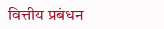वित्तीय प्रबंधन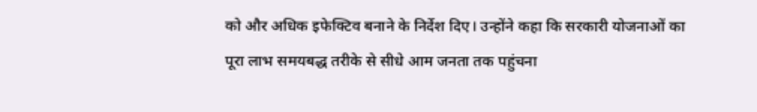को और अधिक इफेक्टिव बनाने के निर्देश दिए। उन्होंने कहा कि सरकारी योजनाओं का पूरा लाभ समयबद्ध तरीके से सीधे आम जनता तक पहुंचना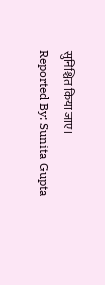सुनिश्चित किया जाए।
Reported By: Sunita Gupta